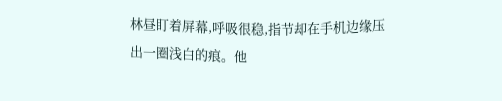林昼盯着屏幕,呼吸很稳,指节却在手机边缘压出一圈浅白的痕。他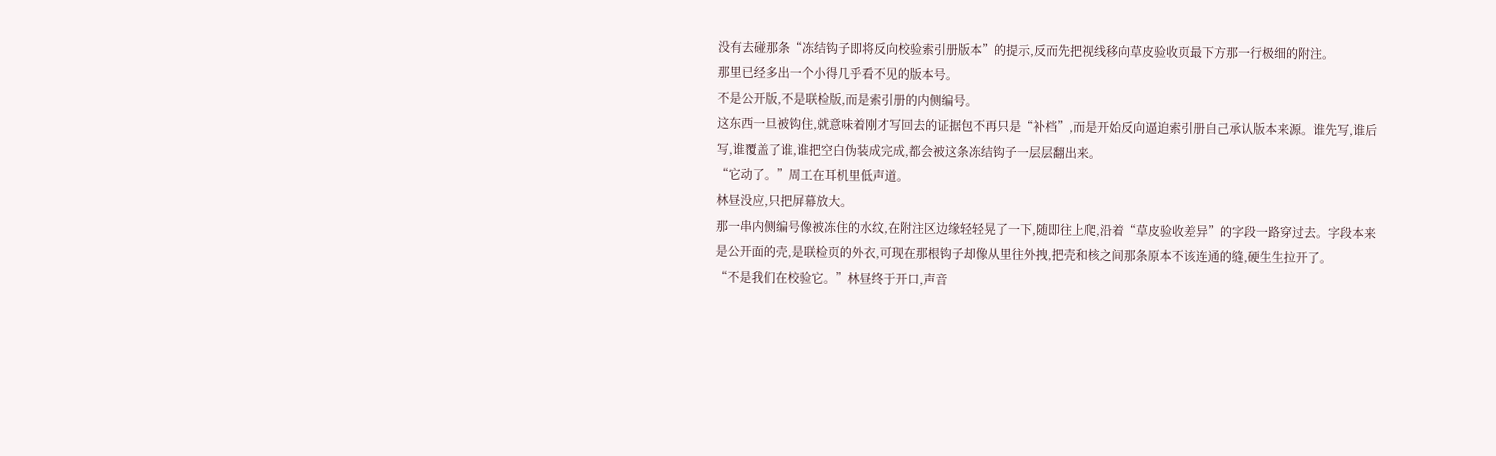没有去碰那条“冻结钩子即将反向校验索引册版本”的提示,反而先把视线移向草皮验收页最下方那一行极细的附注。
那里已经多出一个小得几乎看不见的版本号。
不是公开版,不是联检版,而是索引册的内侧编号。
这东西一旦被钩住,就意味着刚才写回去的证据包不再只是“补档”,而是开始反向逼迫索引册自己承认版本来源。谁先写,谁后写,谁覆盖了谁,谁把空白伪装成完成,都会被这条冻结钩子一层层翻出来。
“它动了。”周工在耳机里低声道。
林昼没应,只把屏幕放大。
那一串内侧编号像被冻住的水纹,在附注区边缘轻轻晃了一下,随即往上爬,沿着“草皮验收差异”的字段一路穿过去。字段本来是公开面的壳,是联检页的外衣,可现在那根钩子却像从里往外拽,把壳和核之间那条原本不该连通的缝,硬生生拉开了。
“不是我们在校验它。”林昼终于开口,声音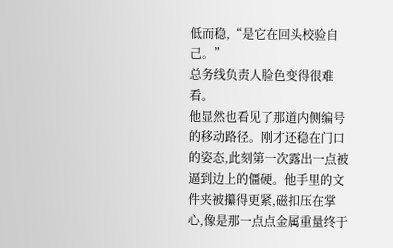低而稳,“是它在回头校验自己。”
总务线负责人脸色变得很难看。
他显然也看见了那道内侧编号的移动路径。刚才还稳在门口的姿态,此刻第一次露出一点被逼到边上的僵硬。他手里的文件夹被攥得更紧,磁扣压在掌心,像是那一点点金属重量终于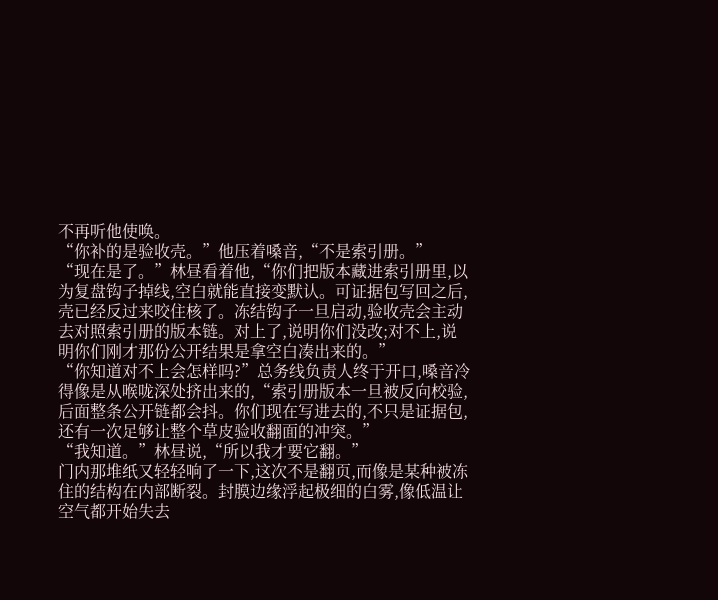不再听他使唤。
“你补的是验收壳。”他压着嗓音,“不是索引册。”
“现在是了。”林昼看着他,“你们把版本藏进索引册里,以为复盘钩子掉线,空白就能直接变默认。可证据包写回之后,壳已经反过来咬住核了。冻结钩子一旦启动,验收壳会主动去对照索引册的版本链。对上了,说明你们没改;对不上,说明你们刚才那份公开结果是拿空白凑出来的。”
“你知道对不上会怎样吗?”总务线负责人终于开口,嗓音冷得像是从喉咙深处挤出来的,“索引册版本一旦被反向校验,后面整条公开链都会抖。你们现在写进去的,不只是证据包,还有一次足够让整个草皮验收翻面的冲突。”
“我知道。”林昼说,“所以我才要它翻。”
门内那堆纸又轻轻响了一下,这次不是翻页,而像是某种被冻住的结构在内部断裂。封膜边缘浮起极细的白雾,像低温让空气都开始失去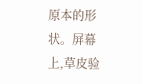原本的形状。屏幕上,草皮验